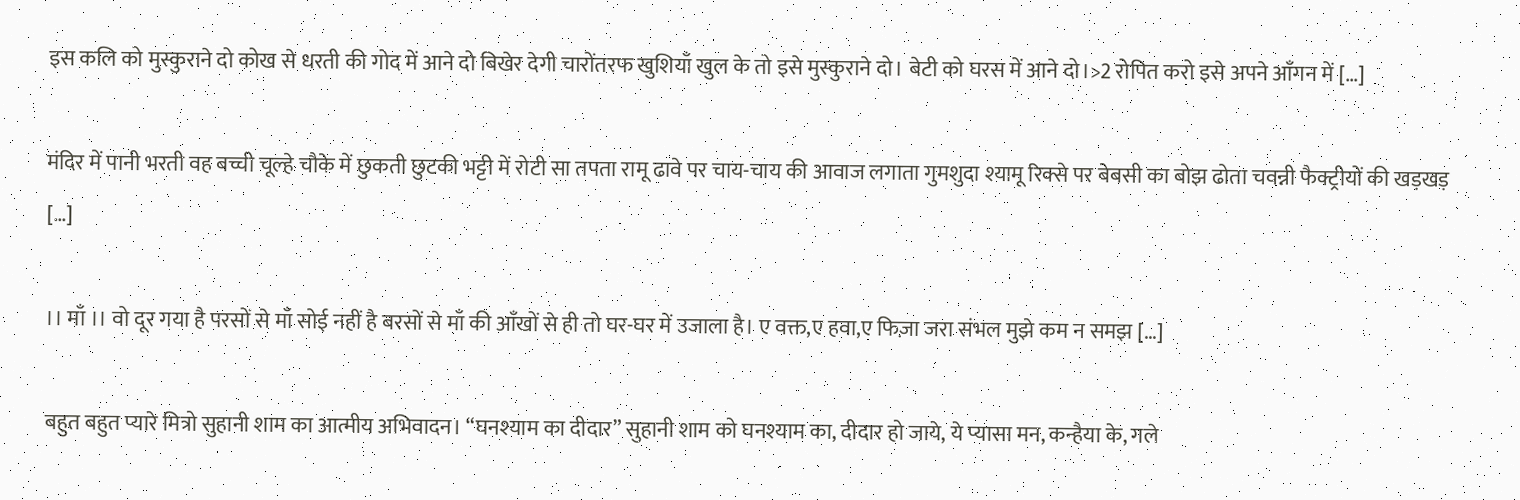इस कलि को मुस्कुराने दो कोख से धरती की गोद में आने दो बिखेर देगी चारोंतरफ खुशियाँ खुल के तो इसे मुस्कुराने दो। बेटी को घरस में आने दो।>2 रोपित करो इसे अपने आँगन में […]

मंदिर में पानी भरती वह बच्ची चूल्हे चौके में छुकती छुटकी भट्टी में रोटी सा तपता रामू ढावे पर चाय-चाय की आवाज लगाता गुमशुदा श्यामू रिक्से पर बेबसी का बोझ ढोता चवन्नी फैक्ट्रीयों की खड़खड़ […]

।। माँ ।। वो दूर गया है परसों से माँ सोई नहीं है बरसों से माँ की आँखों से ही तो घर-घर में उजाला है। ए वक्त,ए हवा,ए फिज़ा जरा संभल मुझे कम न समझ […]

बहुत बहुत प्यारे मित्रो सुहानी शाम का आत्मीय अभिवादन। “घनश्याम का दीदार” सुहानी शाम को घनश्याम का, दीदार हो जाये, ये प्यासा मन, कन्हैया के, गले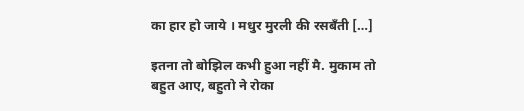का हार हो जाये । मधुर मुरली की रसबँती […]

इतना तो बोझिल कभी हुआ नहीं मै. मुकाम तो बहुत आए, बहुतो ने रोका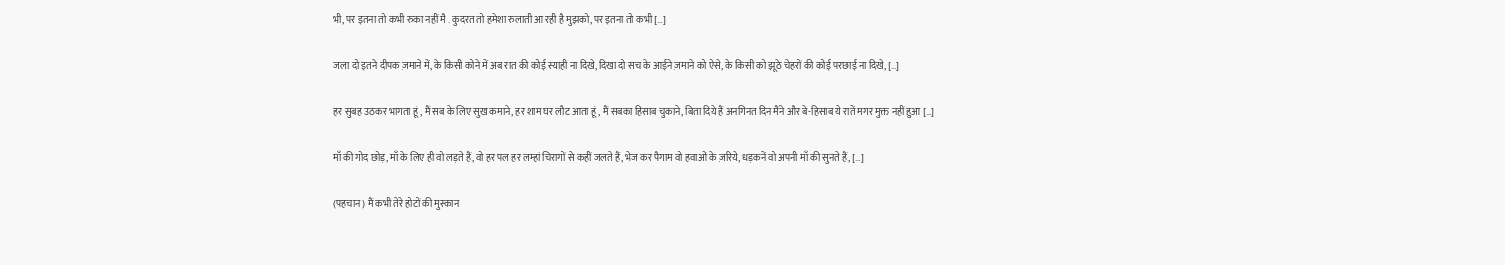भी, पर इतना तो कभी रुका नहीं मै . कुदरत तो हमेशा रुलाती आ रही है मुझको, पर इतना तो कभी […]

जला दो इतने दीपक ज़माने में, के किसी कोने में अब रात की कोई स्याही ना दिखे, दिखा दो सच के आईने ज़माने को ऐसे, के किसी को झूठे चेहरों की कोई परछाई ना दिखे, […]

हर सुबह उठकर भागता हूं, मैं सब के लिए सुख कमाने, हर शाम घर लौट आता हूं, मैं सबका हिसाब चुकाने, बिता दिये हैं अनगिनत दिन मैंने और बे-हिसाब ये रातें मगर मुक्त नहीं हुआ […]

माँ की गोद छोड़, माँ के लिए ही वो लड़ते हैं, वो हर पल हर लम्हां चिरागों से कहीं जलते हैं, भेज कर पैगाम वो हवाओं के ज़रिये, धड़कनें वो अपनी माँ की सुनते हैं, […]

(पहचान) मैं कभी तेरे होटों की मुस्कान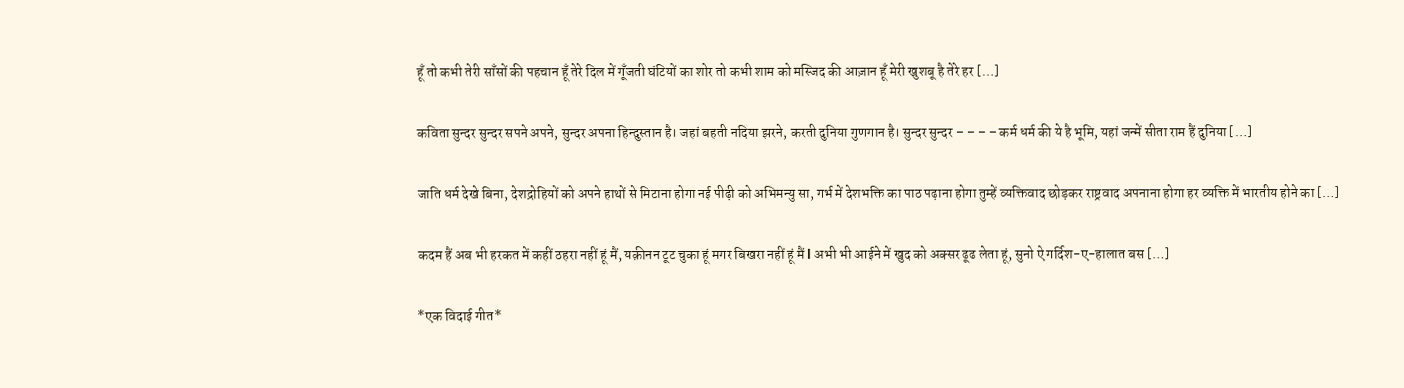हूँ तो कभी तेरी साँसों की पहचान हूँ तेरे दिल में गूँजती घंटियों का शोर तो कभी शाम को मस्जिद की आज़ान हूँ मेरी खुशबू है तेरे हर […]

कविता सुन्दर सुन्दर सपने अपने, सुन्दर अपना हिन्दुस्तान है। जहां बहती नदिया झरने, करती दुनिया गुणगान है। सुन्दर सुन्दर – – – – कर्म धर्म की ये है भूमि, यहां जन्में सीता राम हैं दुनिया […]

जाति धर्म देखे बिना, देशद्रोहियों को अपने हाथों से मिटाना होगा नई पीढ़ी को अभिमन्यु सा, गर्भ में देशभक्ति का पाठ पढ़ाना होगा तुम्हें व्यक्तिवाद छोड़कर राष्ट्रवाद अपनाना होगा हर व्यक्ति में भारतीय होने का […]

कदम हैं अब भी हरकत में कहीं ठहरा नहीं हूं मैं, यक़ीनन टूट चुका हूं मगर बिखरा नहीं हूं मैं l अभी भी आईने में खुद को अक्सर ढूढ लेता हूं, सुनो ऐ गर्दिश-ए-हालात बस […]

*एक विदाई गीत*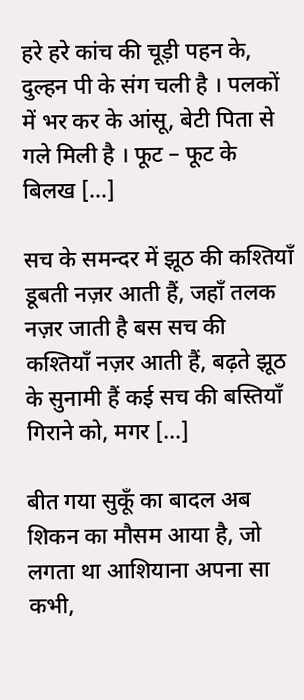हरे हरे कांच की चूड़ी पहन के, दुल्हन पी के संग चली है । पलकों में भर कर के आंसू, बेटी पिता से गले मिली है । फूट – फूट के बिलख […]

सच के समन्दर में झूठ की कश्तियाँ डूबती नज़र आती हैं, जहाँ तलक नज़र जाती है बस सच की कश्तियाँ नज़र आती हैं, बढ़ते झूठ के सुनामी हैं कई सच की बस्तियाँ गिराने को, मगर […]

बीत गया सुकूँ का बादल अब शिकन का मौसम आया है, जो लगता था आशियाना अपना सा कभी,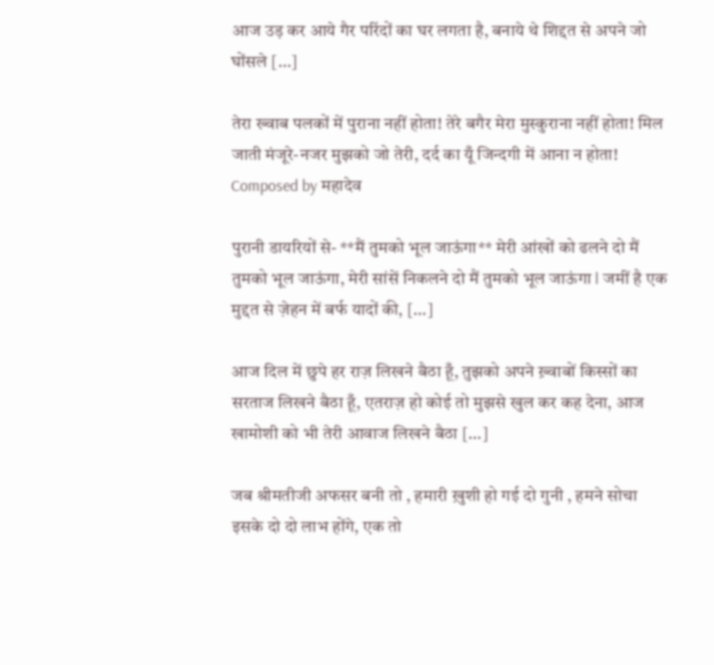आज उड़ कर आये गैर परिंदों का घर लगता है, बनाये थे शिद्दत से अपने जो घोंसले […]

तेरा ख्वाब पलकों में पुराना नहीं होता! तेरे बगैर मेरा मुस्कुराना नहीं होता! मिल जाती मंजूरे-नजर मुझको जो तेरी, दर्द का यूँ जिन्दगी में आना न होता!   Composed by महादेव

पुरानी डायरियों से- **मैं तुमको भूल जाऊंगा** मेरी आंखों को ढलने दो मैं तुमको भूल जाऊंगा, मेरी सांसें निकलने दो मैं तुमको भूल जाऊंगा l जमीं है एक मुद्दत से ज़ेहन में बर्फ यादों की, […]

आज दिल में छुपे हर राज़ लिखने बैठा हूँ, तुझको अपने ख़्वाबों किस्सों का सरताज लिखने बैठा हूँ, एतराज़ हो कोई तो मुझसे खुल कर कह देना, आज खामोशी को भी तेरी आवाज लिखने बैठा […]

जब श्रीमतीजी अफसर बनी तो , हमारी ख़ुशी हो गई दो गुनी , हमने सोचा इसके दो दो लाभ होंगे, एक तो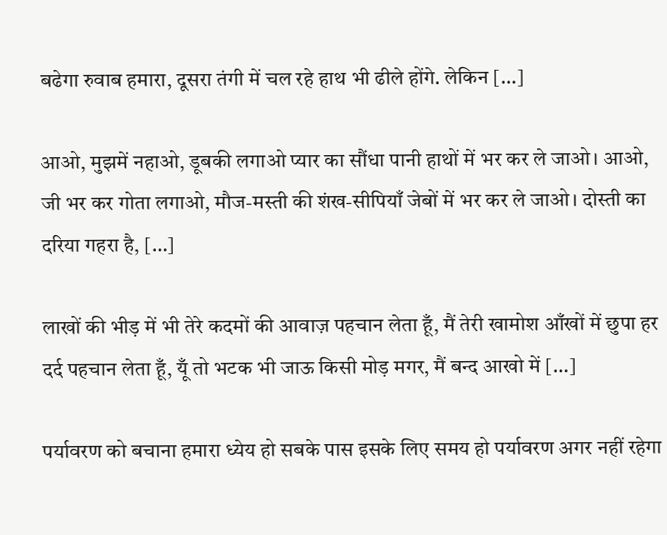बढेगा रुवाब हमारा, दूसरा तंगी में चल रहे हाथ भी ढीले होंगे. लेकिन […]

आओ, मुझमें नहाओ, डूबकी लगाओ प्यार का सौंधा पानी हाथों में भर कर ले जाओ। आओ, जी भर कर गोता लगाओ, मौज-मस्ती की शंख-सीपियाँ जेबों में भर कर ले जाओ। दोस्ती का दरिया गहरा है, […]

लाखों की भीड़ में भी तेरे कदमों की आवाज़ पहचान लेता हूँ, मैं तेरी खामोश आँखों में छुपा हर दर्द पहचान लेता हूँ, यूँ तो भटक भी जाऊ किसी मोड़ मगर, मैं बन्द आखो में […]

पर्यावरण को बचाना हमारा ध्येय हो सबके पास इसके लिए समय हो पर्यावरण अगर नहीं रहेगा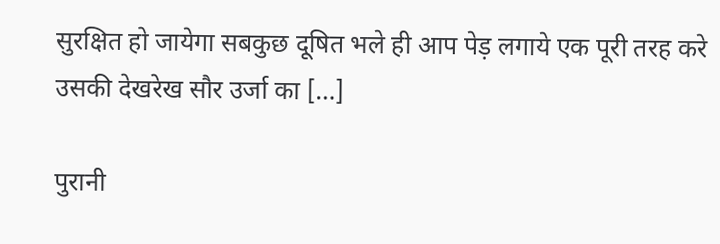सुरक्षित हो जायेगा सबकुछ दूषित भले ही आप पेड़ लगाये एक पूरी तरह करे उसकी देखरेख सौर उर्जा का […]

पुरानी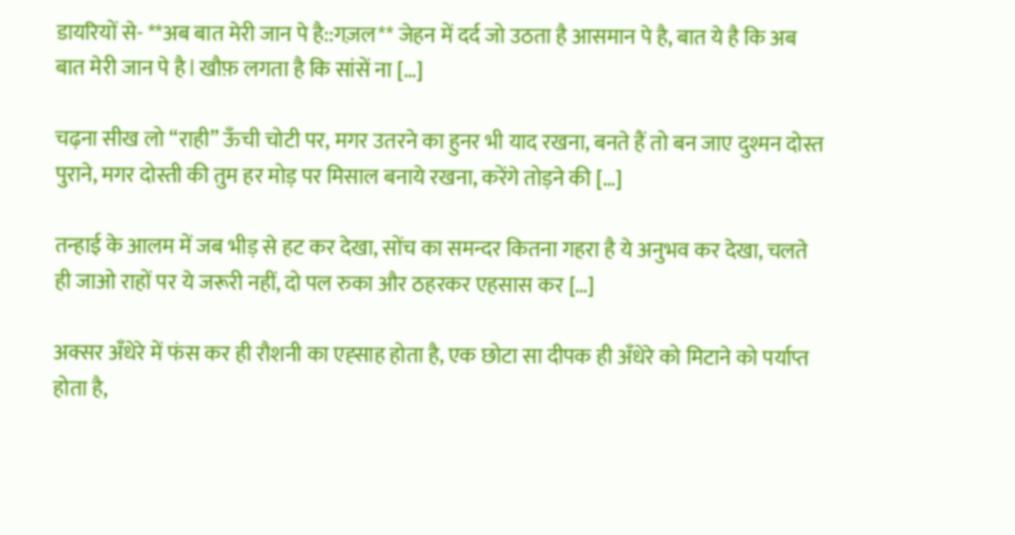डायरियों से- **अब बात मेरी जान पे है::गज़ल** जेहन में दर्द जो उठता है आसमान पे है, बात ये है कि अब बात मेरी जान पे है l खौफ़ लगता है कि सांसें ना […]

चढ़ना सीख लो “राही” ऊँची चोटी पर, मगर उतरने का हुनर भी याद रखना, बनते हैं तो बन जाए दुश्मन दोस्त पुराने, मगर दोस्ती की तुम हर मोड़ पर मिसाल बनाये रखना, करेंगे तोड़ने की […]

तन्हाई के आलम में जब भीड़ से हट कर देखा, सोंच का समन्दर कितना गहरा है ये अनुभव कर देखा, चलते ही जाओ राहों पर ये जरूरी नहीं, दो पल रुका और ठहरकर एहसास कर […]

अक्सर अँधेरे में फंस कर ही रौशनी का एह्साह होता है, एक छोटा सा दीपक ही अँधेरे को मिटाने को पर्याप्त होता है,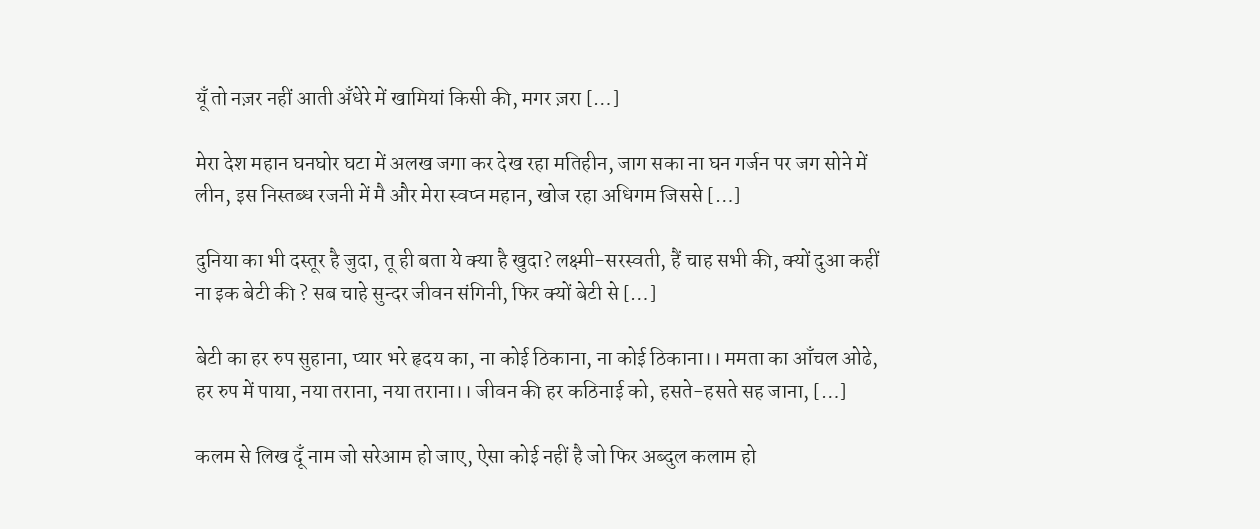यूँ तो नज़र नहीं आती अँधेरे में खामियां किसी की, मगर ज़रा […]

मेरा देश महान घनघोर घटा में अलख जगा कर देख रहा मतिहीन, जाग सका ना घन गर्जन पर जग सोने में लीन, इस निस्तब्ध रजनी में मै और मेरा स्वप्न महान, खोज रहा अधिगम जिससे […]

दुनिया का भी दस्तूर है जुदा, तू ही बता ये क्या है खुदा? लक्ष्मी-सरस्वती, हैं चाह सभी की, क्यों दुआ कहीं ना इक बेटी की ? सब चाहे सुन्दर जीवन संगिनी, फिर क्यों बेटी से […]

बेटी का हर रुप सुहाना, प्यार भरे हृदय का, ना कोई ठिकाना, ना कोई ठिकाना।। ममता का आँचल ओढे, हर रुप में पाया, नया तराना, नया तराना।। जीवन की हर कठिनाई को, हसते-हसते सह जाना, […]

कलम से लिख दूँ नाम जो सरेआम हो जाए, ऐसा कोई नहीं है जो फिर अब्दुल कलाम हो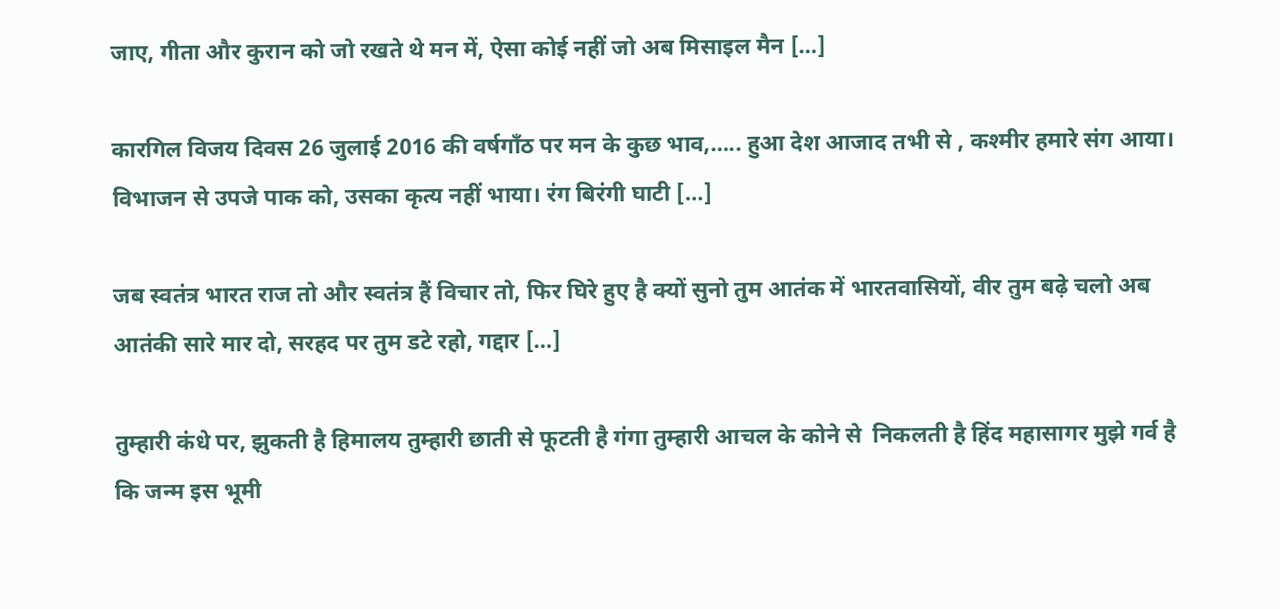जाए, गीता और कुरान को जो रखते थे मन में, ऐसा कोई नहीं जो अब मिसाइल मैन […]

कारगिल विजय दिवस 26 जुलाई 2016 की वर्षगाँठ पर मन के कुछ भाव,….. हुआ देश आजाद तभी से , कश्मीर हमारे संग आया। विभाजन से उपजे पाक को, उसका कृत्य नहीं भाया। रंग बिरंगी घाटी […]

जब स्वतंत्र भारत राज तो और स्वतंत्र हैं विचार तो, फिर घिरे हुए है क्यों सुनो तुम आतंक में भारतवासियों, वीर तुम बढ़े चलो अब आतंकी सारे मार दो, सरहद पर तुम डटे रहो, गद्दार […]

तुम्हारी कंधे पर, झुकती है हिमालय तुम्हारी छाती से फूटती है गंगा तुम्हारी आचल के कोने से  निकलती है हिंद महासागर मुझे गर्व है कि जन्म इस भूमी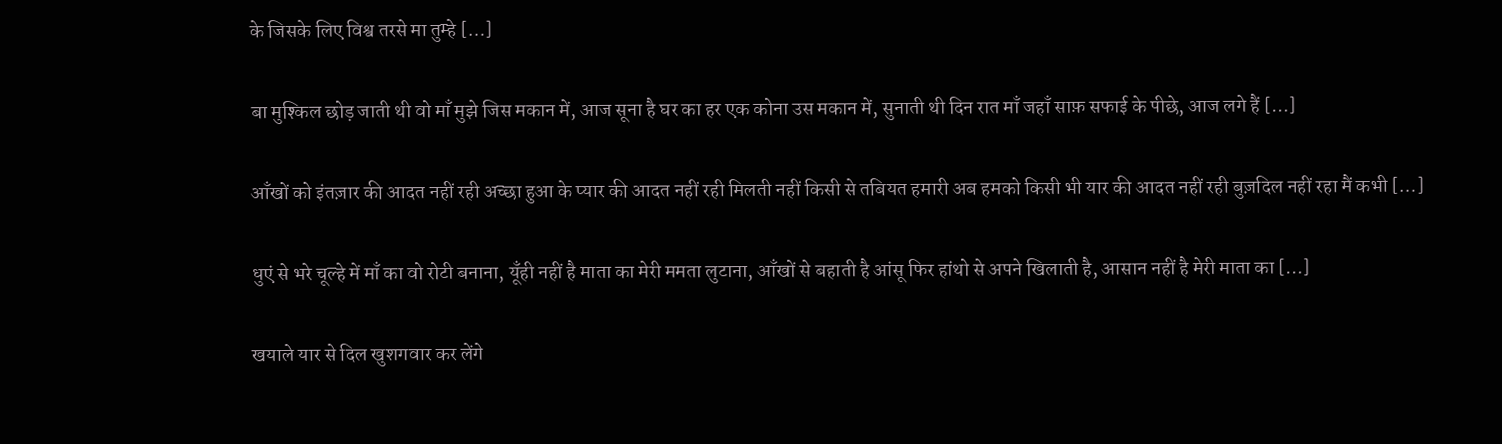के जिसके लिए विश्व तरसे मा तुम्हे […]

बा मुश्किल छोड़ जाती थी वो माँ मुझे जिस मकान में, आज सूना है घर का हर एक कोना उस मकान में, सुनाती थी दिन रात माँ जहाँ साफ़ सफाई के पीछे, आज लगे हैं […]

आँखों को इंतज़ार की आदत नहीं रही अच्छा हुआ के प्यार की आदत नहीं रही मिलती नहीं किसी से तबियत हमारी अब हमको किसी भी यार की आदत नहीं रही बुज़दिल नहीं रहा मैं कभी […]

धुएं से भरे चूल्हे में माँ का वो रोटी बनाना, यूँही नहीं है माता का मेरी ममता लुटाना, आँखों से बहाती है आंसू फिर हांथो से अपने खिलाती है, आसान नहीं है मेरी माता का […]

खयाले यार से दिल खुशगवार कर लेंगे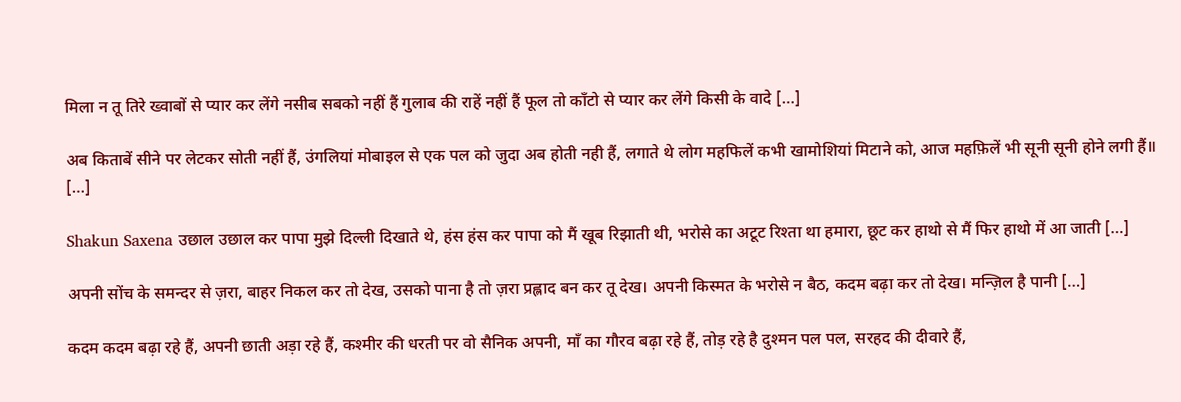मिला न तू तिरे ख्वाबों से प्यार कर लेंगे नसीब सबको नहीं हैं गुलाब की राहें नहीं हैं फूल तो काँटो से प्यार कर लेंगे किसी के वादे […]

अब किताबें सीने पर लेटकर सोती नहीं हैं, उंगलियां मोबाइल से एक पल को जुदा अब होती नही हैं, लगाते थे लोग महफिलें कभी खामोशियां मिटाने को, आज महफ़िलें भी सूनी सूनी होने लगी हैं॥ […]

Shakun Saxena उछाल उछाल कर पापा मुझे दिल्ली दिखाते थे, हंस हंस कर पापा को मैं खूब रिझाती थी, भरोसे का अटूट रिश्ता था हमारा, छूट कर हाथो से मैं फिर हाथो में आ जाती […]

अपनी सोंच के समन्दर से ज़रा, बाहर निकल कर तो देख, उसको पाना है तो ज़रा प्रह्लाद बन कर तू देख। अपनी किस्मत के भरोसे न बैठ, कदम बढ़ा कर तो देख। मन्ज़िल है पानी […]

कदम कदम बढ़ा रहे हैं, अपनी छाती अड़ा रहे हैं, कश्मीर की धरती पर वो सैनिक अपनी, माँ का गौरव बढ़ा रहे हैं, तोड़ रहे है दुश्मन पल पल, सरहद की दीवारे हैं,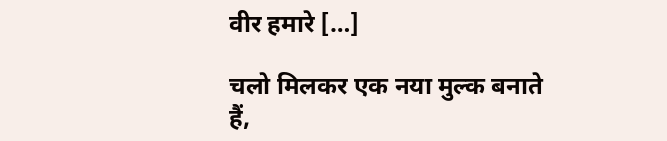वीर हमारे […]

चलो मिलकर एक नया मुल्क बनाते हैं,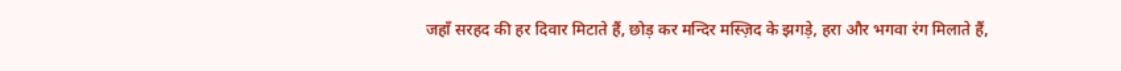जहाँ सरहद की हर दिवार मिटाते हैं, छोड़ कर मन्दिर मस्ज़िद के झगड़े, हरा और भगवा रंग मिलाते हैं,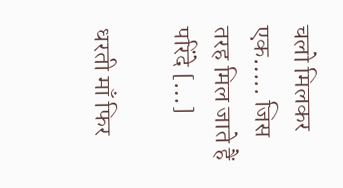चलो मिलकर एक….. जिस तरह मिल जाते हैं परिंदे […]

धरती माँ फिर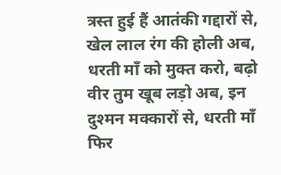त्रस्त हुई हैं आतंकी गद्दारों से, खेल लाल रंग की होली अब, धरती माँ को मुक्त करो, बढ़ो वीर तुम खूब लड़ो अब, इन दुश्मन मक्कारों से, धरती माँ फिर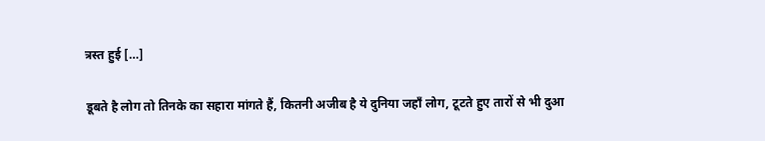त्रस्त हुई […]

डूबते है लोग तो तिनके का सहारा मांगते हैं, कितनी अजीब है ये दुनिया जहाँ लोग, टूटते हुए तारों से भी दुआ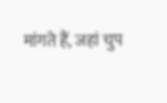मांगते हैं, जहां चुप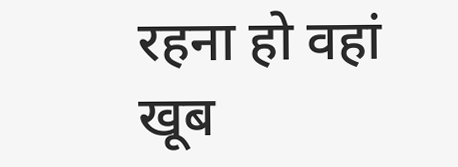रहना हो वहां खूब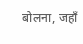बोलना, जहाँ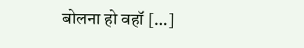बोलना हो वहॉ […]